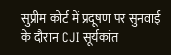सुप्रीम कोर्ट में प्रदूषण पर सुनवाई के दौरान CJI सूर्यकांत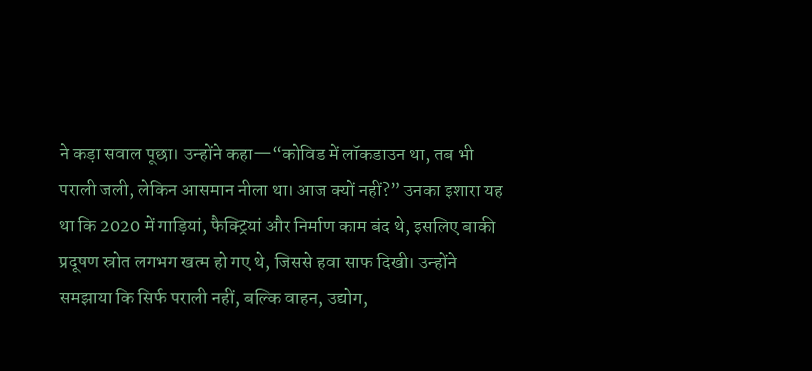ने कड़ा सवाल पूछा। उन्होंने कहा—“कोविड में लॉकडाउन था, तब भी पराली जली, लेकिन आसमान नीला था। आज क्यों नहीं?” उनका इशारा यह था कि 2020 में गाड़ियां, फैक्ट्रियां और निर्माण काम बंद थे, इसलिए बाकी प्रदूषण स्रोत लगभग खत्म हो गए थे, जिससे हवा साफ दिखी। उन्होंने समझाया कि सिर्फ पराली नहीं, बल्कि वाहन, उद्योग,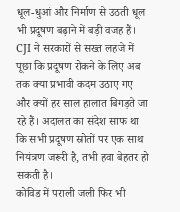धूल-धुआं और निर्माण से उठती धूल भी प्रदूषण बढ़ाने में बड़ी वजह हैं। CJI ने सरकारों से सख्त लहजे में पूछा कि प्रदूषण रोकने के लिए अब तक क्या प्रभावी कदम उठाए गए और क्यों हर साल हालात बिगड़ते जा रहे हैं। अदालत का संदेश साफ था कि सभी प्रदूषण स्रोतों पर एक साथ नियंत्रण जरूरी है, तभी हवा बेहतर हो सकती है।
कोविड में पराली जली फिर भी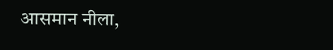आसमान नीला,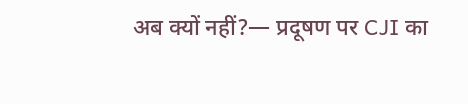अब क्यों नहीं?— प्रदूषण पर CJI का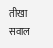तीखा सवाल